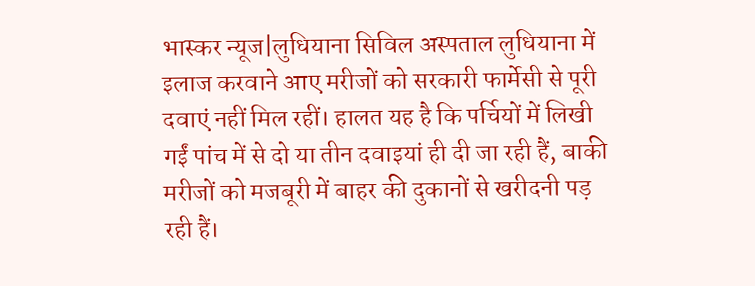भास्कर न्यूज|लुधियाना सिविल अस्पताल लुधियाना में इलाज करवाने आए मरीजों को सरकारी फार्मेसी से पूरी दवाएं नहीं मिल रहीं। हालत यह है कि पर्चियों में लिखी गईं पांच में से दो या तीन दवाइयां ही दी जा रही हैं, बाकी मरीजों को मजबूरी में बाहर की दुकानों से खरीदनी पड़ रही हैं।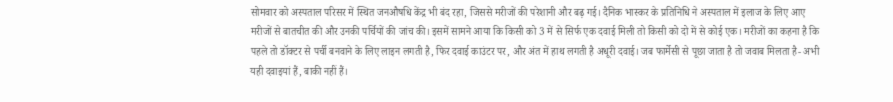सोमवार को अस्पताल परिसर में स्थित जनऔषधि केंद्र भी बंद रहा, जिससे मरीजों की परेशानी और बढ़ गई। दैनिक भास्कर के प्रतिनिधि ने अस्पताल में इलाज के लिए आए मरीजों से बातचीत की और उनकी पर्चियों की जांच की। इसमें सामने आया कि किसी को 3 में से सिर्फ एक दवाई मिली तो किसी को दो में से कोई एक। मरीजों का कहना है कि पहले तो डॉक्टर से पर्ची बनवाने के लिए लाइन लगती है, फिर दवाई काउंटर पर, और अंत में हाथ लगती है अधूरी दवाई। जब फार्मेसी से पूछा जाता है तो जवाब मिलता है- अभी यही दवाइयां हैं, बाकी नहीं हैं।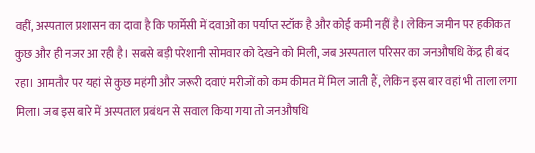वहीं, अस्पताल प्रशासन का दावा है कि फार्मेसी में दवाओं का पर्याप्त स्टॉक है और कोई कमी नहीं है। लेकिन जमीन पर हकीकत कुछ और ही नजर आ रही है। सबसे बड़ी परेशानी सोमवार को देखने को मिली, जब अस्पताल परिसर का जनऔषधि केंद्र ही बंद रहा। आमतौर पर यहां से कुछ महंगी और जरूरी दवाएं मरीजों को कम कीमत में मिल जाती हैं, लेकिन इस बार वहां भी ताला लगा मिला। जब इस बारे में अस्पताल प्रबंधन से सवाल किया गया तो जनऔषधि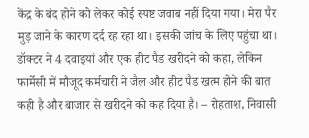केंद्र के बंद होने को लेकर कोई स्पष्ट जवाब नहीं दिया गया। मेरा पैर मुड़ जाने के कारण दर्द रह रहा था। इसकी जांच के लिए पहुंचा था। डॉक्टर ने 4 दवाइयां और एक हीट पैड खरीदने को कहा, लेकिन फार्मेसी में मौजूद कर्मचारी ने जैल और हीट पैड खत्म होने की बात कही है और बाजार से खरीदने को कह दिया है। – रोहताश, निवासी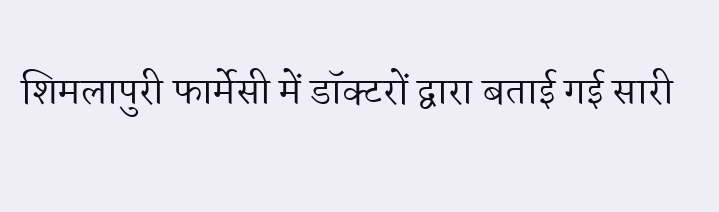शिमलापुरी फार्मेसी में डॉक्टरों द्वारा बताई गई सारी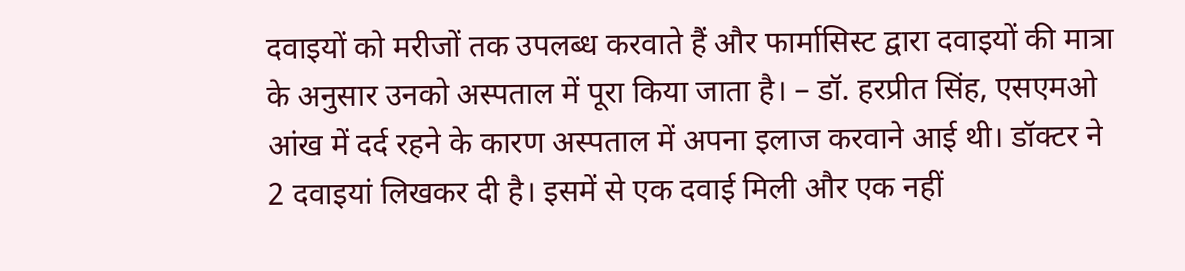दवाइयों को मरीजों तक उपलब्ध करवाते हैं और फार्मासिस्ट द्वारा दवाइयों की मात्रा के अनुसार उनको अस्पताल में पूरा किया जाता है। – डॉ. हरप्रीत सिंह, एसएमओ आंख में दर्द रहने के कारण अस्पताल में अपना इलाज करवाने आई थी। डॉक्टर ने 2 दवाइयां लिखकर दी है। इसमें से एक दवाई मिली और एक नहीं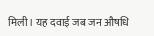मिली। यह दवाई जब जन औषधि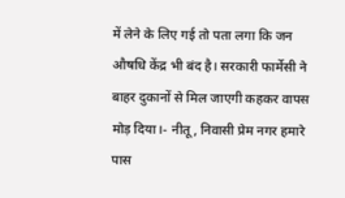में लेने के लिए गई तो पता लगा कि जन औषधि केंद्र भी बंद है। सरकारी फार्मेसी ने बाहर दुकानों से मिल जाएगी कहकर वापस मोड़ दिया।- नीतू, निवासी प्रेम नगर हमारे पास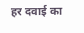हर दवाई का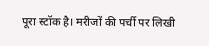पूरा स्टॉक है। मरीजों की पर्ची पर लिखी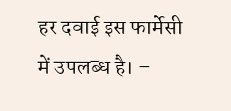हर दवाई इस फार्मेसी में उपलब्ध है। –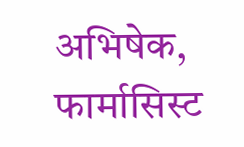अभिषेक, फार्मासिस्ट